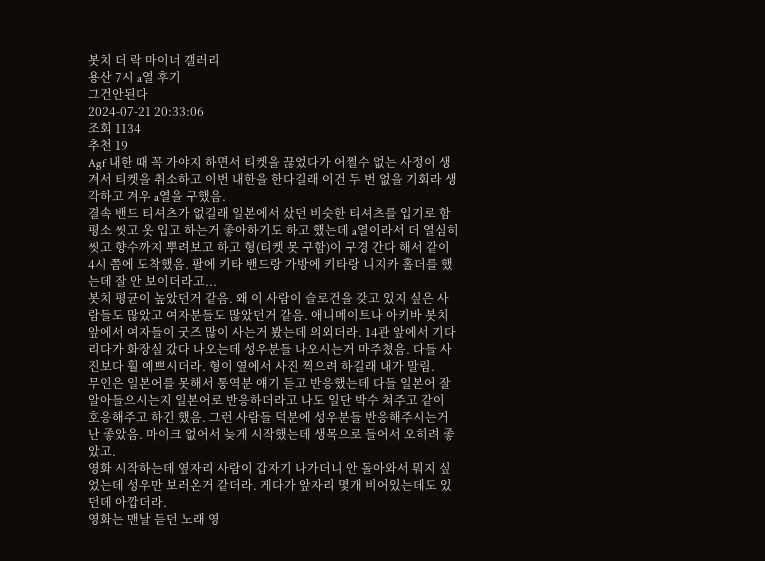봇치 더 락 마이너 갤러리
용산 7시 a열 후기
그건안된다
2024-07-21 20:33:06
조회 1134
추천 19
Agf 내한 때 꼭 가야지 하면서 티켓을 끊었다가 어쩔수 없는 사정이 생겨서 티켓을 취소하고 이번 내한을 한다길래 이건 두 번 없을 기회라 생각하고 겨우 a열을 구했음.
결속 밴드 티셔츠가 없길래 일본에서 샀던 비슷한 티셔츠를 입기로 함
평소 씻고 옷 입고 하는거 좋아하기도 하고 했는데 a열이라서 더 열심히 씻고 향수까지 뿌려보고 하고 형(티켓 못 구함)이 구경 간다 해서 같이 4시 쯤에 도착했음. 팔에 키타 밴드랑 가방에 키타랑 니지카 홀더를 했는데 잘 안 보이더라고...
봇치 평균이 높았던거 같음. 왜 이 사람이 슬로건을 갖고 있지 싶은 사람들도 많았고 여자분들도 많았던거 같음. 애니메이트나 아키바 봇치 앞에서 여자들이 굿즈 많이 사는거 봤는데 의외더라. 14관 앞에서 기다리다가 화장실 갔다 나오는데 성우분들 나오시는거 마주쳤음. 다들 사진보다 훨 예쁘시더라. 형이 옆에서 사진 찍으려 하길래 내가 말림.
무인은 일본어를 못해서 통역분 얘기 듣고 반응했는데 다들 일본어 잘 알아들으시는지 일본어로 반응하더라고 나도 일단 박수 쳐주고 같이 호응해주고 하긴 했음. 그런 사람들 덕분에 성우분들 반응해주시는거 난 좋았음. 마이크 없어서 늦게 시작했는데 생목으로 들어서 오히려 좋았고.
영화 시작하는데 옆자리 사람이 갑자기 나가더니 안 돌아와서 뭐지 싶었는데 성우만 보러온거 같더라. 게다가 앞자리 몇개 비어있는데도 있던데 아깝더라.
영화는 맨날 듣던 노래 영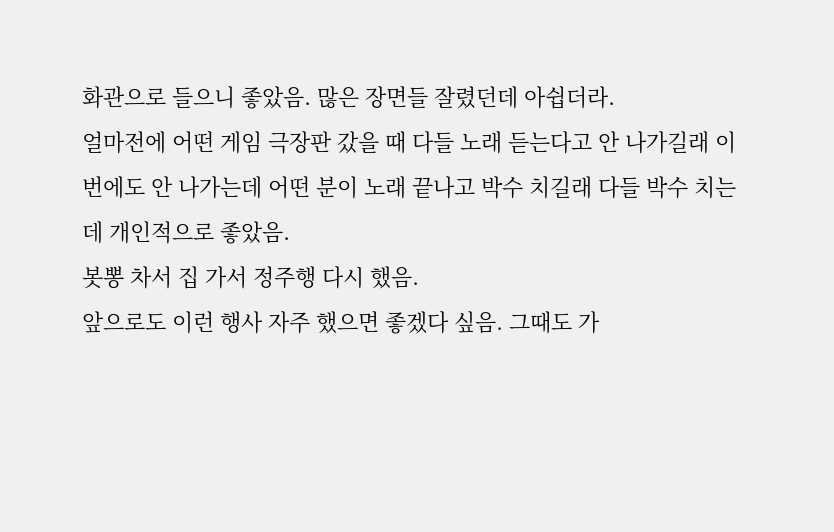화관으로 들으니 좋았음. 많은 장면들 잘렸던데 아쉽더라.
얼마전에 어떤 게임 극장판 갔을 때 다들 노래 듣는다고 안 나가길래 이번에도 안 나가는데 어떤 분이 노래 끝나고 박수 치길래 다들 박수 치는데 개인적으로 좋았음.
봇뽕 차서 집 가서 정주행 다시 했음.
앞으로도 이런 행사 자주 했으면 좋겠다 싶음. 그때도 가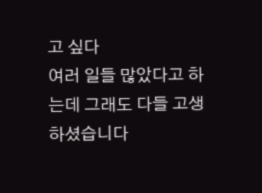고 싶다
여러 일들 많았다고 하는데 그래도 다들 고생하셨습니다